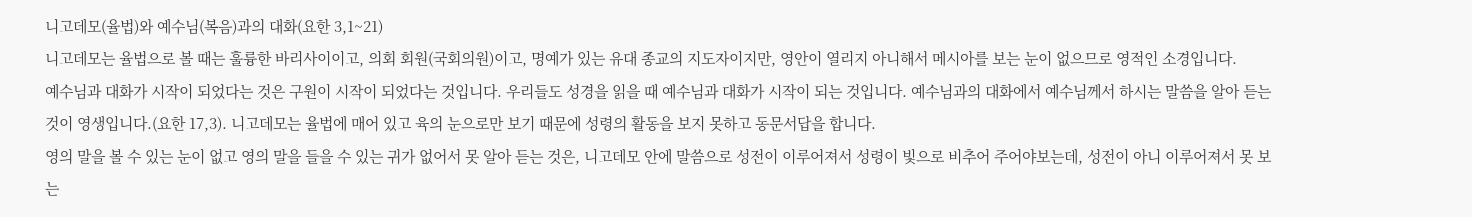니고데모(율법)와 예수님(복음)과의 대화(요한 3,1~21)
니고데모는 율법으로 볼 때는 훌륭한 바리사이이고, 의회 회원(국회의원)이고, 명예가 있는 유대 종교의 지도자이지만, 영안이 열리지 아니해서 메시아를 보는 눈이 없으므로 영적인 소경입니다.
예수님과 대화가 시작이 되었다는 것은 구원이 시작이 되었다는 것입니다. 우리들도 성경을 읽을 때 예수님과 대화가 시작이 되는 것입니다. 예수님과의 대화에서 예수님께서 하시는 말씀을 알아 듣는 것이 영생입니다.(요한 17,3). 니고데모는 율법에 매어 있고 육의 눈으로만 보기 때문에 성령의 활동을 보지 못하고 동문서답을 합니다.
영의 말을 볼 수 있는 눈이 없고 영의 말을 들을 수 있는 귀가 없어서 못 알아 듣는 것은, 니고데모 안에 말씀으로 성전이 이루어져서 성령이 빛으로 비추어 주어야보는데, 성전이 아니 이루어져서 못 보는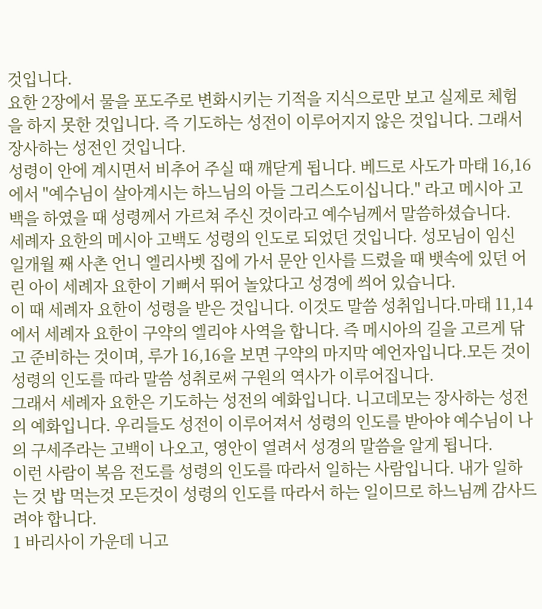것입니다.
요한 2장에서 물을 포도주로 변화시키는 기적을 지식으로만 보고 실제로 체험을 하지 못한 것입니다. 즉 기도하는 성전이 이루어지지 않은 것입니다. 그래서 장사하는 성전인 것입니다.
성령이 안에 계시면서 비추어 주실 때 깨닫게 됩니다. 베드로 사도가 마태 16,16에서 "예수님이 살아계시는 하느님의 아들 그리스도이십니다." 라고 메시아 고백을 하였을 때 성령께서 가르쳐 주신 것이라고 예수님께서 말씀하셨습니다.
세례자 요한의 메시아 고백도 성령의 인도로 되었던 것입니다. 성모님이 임신 일개월 째 사촌 언니 엘리사벳 집에 가서 문안 인사를 드렸을 때 뱃속에 있던 어린 아이 세례자 요한이 기뻐서 뛰어 놀았다고 성경에 씌어 있습니다.
이 때 세례자 요한이 성령을 받은 것입니다. 이것도 말씀 성취입니다.마태 11,14 에서 세례자 요한이 구약의 엘리야 사역을 합니다. 즉 메시아의 길을 고르게 닦고 준비하는 것이며, 루가 16,16을 보면 구약의 마지막 예언자입니다.모든 것이 성령의 인도를 따라 말씀 성취로써 구원의 역사가 이루어집니다.
그래서 세례자 요한은 기도하는 성전의 예화입니다. 니고데모는 장사하는 성전의 예화입니다. 우리들도 성전이 이루어져서 성령의 인도를 받아야 예수님이 나의 구세주라는 고백이 나오고, 영안이 열려서 성경의 말씀을 알게 됩니다.
이런 사람이 복음 전도를 성령의 인도를 따라서 일하는 사람입니다. 내가 일하는 것 밥 먹는것 모든것이 성령의 인도를 따라서 하는 일이므로 하느님께 감사드려야 합니다.
1 바리사이 가운데 니고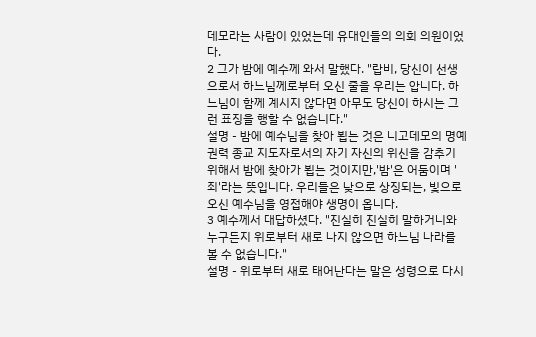데모라는 사람이 있었는데 유대인들의 의회 의원이었다.
2 그가 밤에 예수께 와서 말했다. "랍비, 당신이 선생으로서 하느님께로부터 오신 줄을 우리는 압니다. 하느님이 함께 계시지 않다면 아무도 당신이 하시는 그런 표징을 행할 수 없습니다."
설명 - 밤에 예수님을 찾아 뵙는 것은 니고데모의 명예 권력 종교 지도자로서의 자기 자신의 위신을 감추기 위해서 밤에 찾아가 뵙는 것이지만,'밤'은 어둠이며 '죄'라는 뜻입니다. 우리들은 낮으로 상징되는, 빛으로 오신 예수님을 영접해야 생명이 옵니다.
3 예수께서 대답하셨다. "진실히 진실히 말하거니와 누구든지 위로부터 새로 나지 않으면 하느님 나라를 볼 수 없습니다."
설명 - 위로부터 새로 태어난다는 말은 성령으로 다시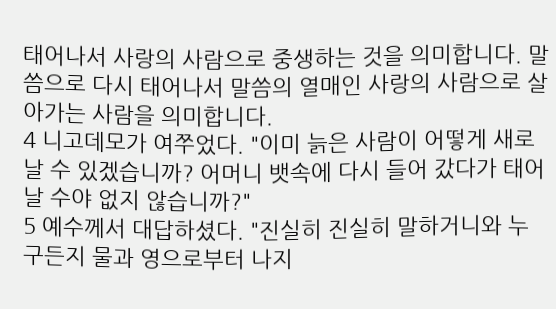태어나서 사랑의 사람으로 중생하는 것을 의미합니다. 말씀으로 다시 태어나서 말씀의 열매인 사랑의 사람으로 살아가는 사람을 의미합니다.
4 니고데모가 여쭈었다. "이미 늙은 사람이 어떻게 새로 날 수 있겠습니까? 어머니 뱃속에 다시 들어 갔다가 태어날 수야 없지 않습니까?"
5 예수께서 대답하셨다. "진실히 진실히 말하거니와 누구든지 물과 영으로부터 나지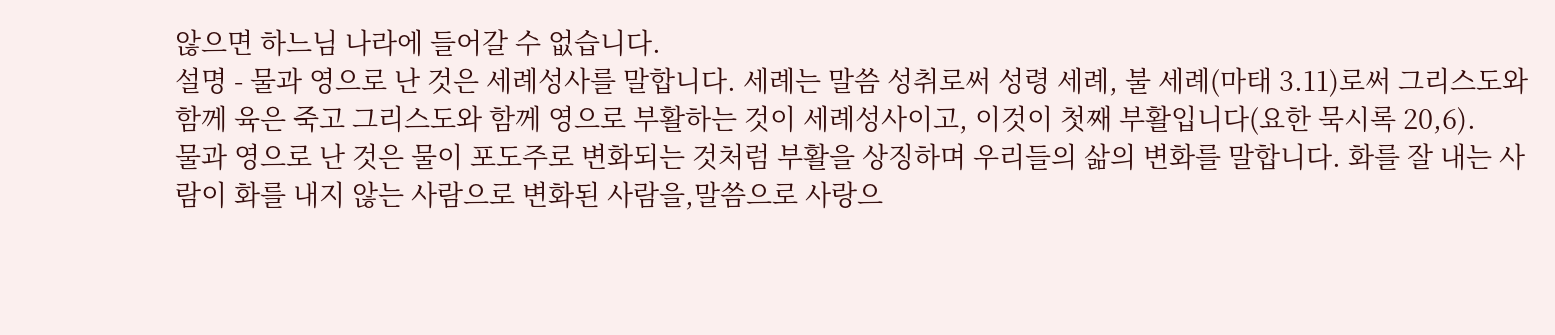않으면 하느님 나라에 들어갈 수 없습니다.
설명 - 물과 영으로 난 것은 세례성사를 말합니다. 세례는 말씀 성취로써 성령 세례, 불 세례(마태 3.11)로써 그리스도와 함께 육은 죽고 그리스도와 함께 영으로 부활하는 것이 세례성사이고, 이것이 첫째 부활입니다(요한 묵시록 20,6).
물과 영으로 난 것은 물이 포도주로 변화되는 것처럼 부활을 상징하며 우리들의 삶의 변화를 말합니다. 화를 잘 내는 사람이 화를 내지 않는 사람으로 변화된 사람을,말씀으로 사랑으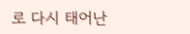로 다시 태어난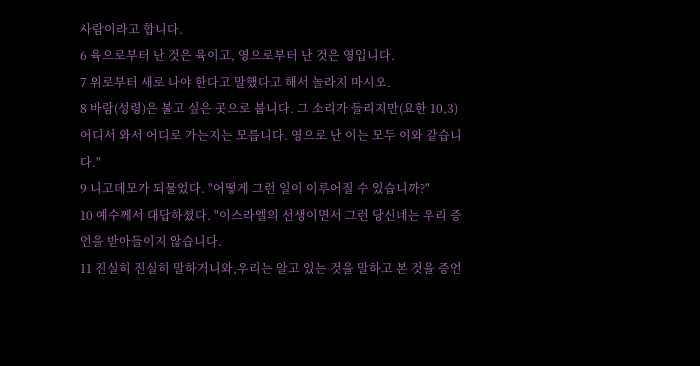사람이라고 합니다.
6 육으로부터 난 것은 육이고, 영으로부터 난 것은 영입니다.
7 위로부터 새로 나야 한다고 말했다고 해서 놀라지 마시오.
8 바람(성령)은 불고 싶은 곳으로 붑니다. 그 소리가 들리지만(요한 10,3) 어디서 와서 어디로 가는지는 모릅니다. 영으로 난 이는 모두 이와 같습니다."
9 니고데모가 되물었다. "어떻게 그런 일이 이루어질 수 있습니까?"
10 예수께서 대답하셨다. "이스라엘의 선생이면서 그런 당신네는 우리 증언을 받아들이지 않습니다.
11 진실히 진실히 말하거니와,우리는 알고 있는 것을 말하고 본 것을 증언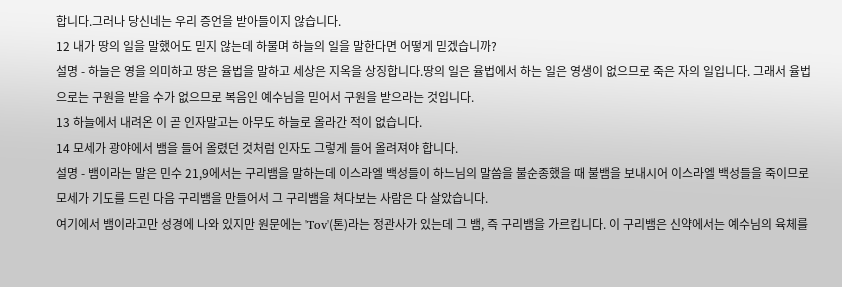합니다.그러나 당신네는 우리 증언을 받아들이지 않습니다.
12 내가 땅의 일을 말했어도 믿지 않는데 하물며 하늘의 일을 말한다면 어떻게 믿겠습니까?
설명 - 하늘은 영을 의미하고 땅은 율법을 말하고 세상은 지옥을 상징합니다.땅의 일은 율법에서 하는 일은 영생이 없으므로 죽은 자의 일입니다. 그래서 율법으로는 구원을 받을 수가 없으므로 복음인 예수님을 믿어서 구원을 받으라는 것입니다.
13 하늘에서 내려온 이 곧 인자말고는 아무도 하늘로 올라간 적이 없습니다.
14 모세가 광야에서 뱀을 들어 올렸던 것처럼 인자도 그렇게 들어 올려져야 합니다.
설명 - 뱀이라는 말은 민수 21,9에서는 구리뱀을 말하는데 이스라엘 백성들이 하느님의 말씀을 불순종했을 때 불뱀을 보내시어 이스라엘 백성들을 죽이므로 모세가 기도를 드린 다음 구리뱀을 만들어서 그 구리뱀을 쳐다보는 사람은 다 살았습니다.
여기에서 뱀이라고만 성경에 나와 있지만 원문에는 'Tov'(톤)라는 정관사가 있는데 그 뱀, 즉 구리뱀을 가르킵니다. 이 구리뱀은 신약에서는 예수님의 육체를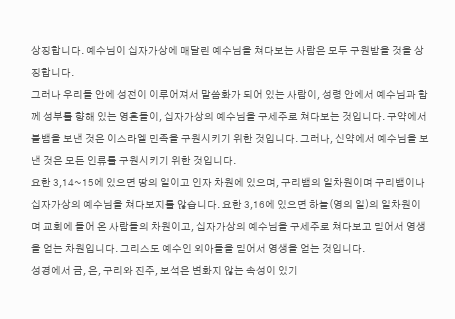상징합니다. 예수님이 십자가상에 매달린 예수님을 쳐다보는 사람은 모두 구원받을 것을 상징합니다.
그러나 우리들 안에 성전이 이루어져서 말씀화가 되어 있는 사람이, 성령 안에서 예수님과 함께 성부를 향해 있는 영혼들이, 십자가상의 예수님을 구세주로 쳐다보는 것입니다. 구약에서 불뱀을 보낸 것은 이스라엘 민족을 구원시키기 위한 것입니다. 그러나, 신약에서 예수님을 보낸 것은 모든 인류를 구원시키기 위한 것입니다.
요한 3,14~15에 있으면 땅의 일이고 인자 차원에 있으며, 구리뱀의 일차원이며 구리뱀이나 십자가상의 예수님을 쳐다보지를 않습니다. 요한 3,16에 있으면 하늘(영의 일)의 일차원이며 교회에 들어 온 사람들의 차원이고, 십자가상의 예수님을 구세주로 쳐다보고 믿어서 영생을 얻는 차원입니다. 그리스도 예수인 외아들을 믿어서 영생을 얻는 것입니다.
성경에서 금, 은, 구리와 진주, 보석은 변화지 않는 속성이 있기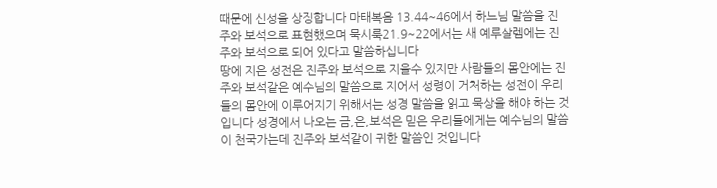때문에 신성을 상징합니다 마태복음 13.44~46에서 하느님 말씀을 진주와 보석으로 표현했으며 묵시룩21.9~22에서는 새 예루살렘에는 진주와 보석으로 되어 있다고 말씀하십니다
땅에 지은 성전은 진주와 보석으로 지을수 있지만 사람들의 몸안에는 진주와 보석같은 예수님의 말씀으로 지어서 성령이 거처하는 성전이 우리들의 몸안에 이루어지기 위해서는 성경 말씀을 읽고 묵상을 해야 하는 것입니다 성경에서 나오는 금,은,보석은 믿은 우리들에게는 예수님의 말씀이 천국가는데 진주와 보석같이 귀한 말씀인 것입니다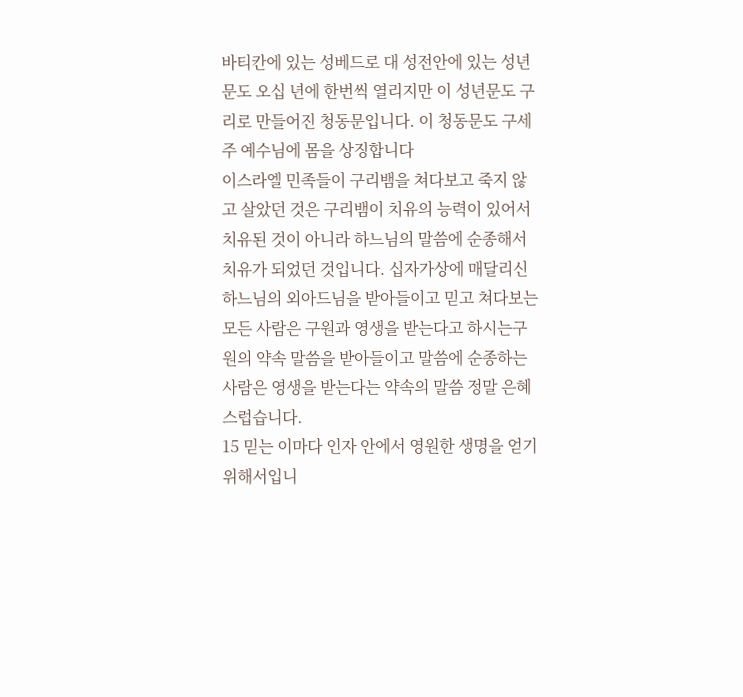바티칸에 있는 성베드로 대 성전안에 있는 성년문도 오십 년에 한번씩 열리지만 이 성년문도 구리로 만들어진 청동문입니다. 이 청동문도 구세주 예수님에 몸을 상징합니다
이스라엘 민족들이 구리뱀을 쳐다보고 죽지 않고 살았던 것은 구리뱀이 치유의 능력이 있어서 치유된 것이 아니라 하느님의 말씀에 순종해서 치유가 되었던 것입니다. 십자가상에 매달리신 하느님의 외아드님을 받아들이고 믿고 쳐다보는 모든 사람은 구원과 영생을 받는다고 하시는구원의 약속 말씀을 받아들이고 말씀에 순종하는 사람은 영생을 받는다는 약속의 말씀 정말 은혜스럽습니다.
15 믿는 이마다 인자 안에서 영원한 생명을 얻기 위해서입니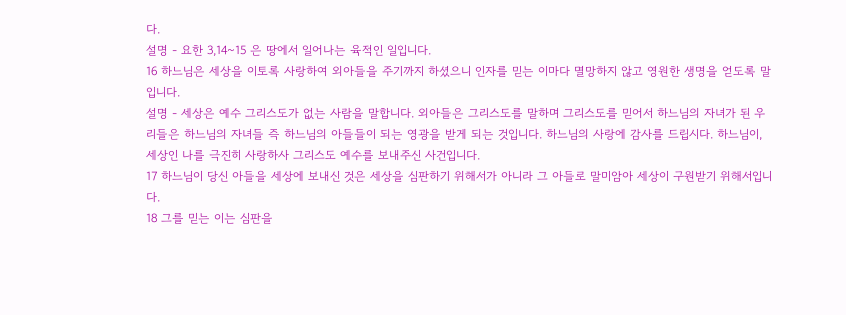다.
설명 - 요한 3,14~15 은 땅에서 일어나는 육적인 일입니다.
16 하느님은 세상을 이토록 사랑하여 외아들을 주기까지 하셨으니 인자를 믿는 이마다 멸망하지 않고 영원한 생명을 얻도록 말입니다.
설명 - 세상은 예수 그리스도가 없는 사람을 말합니다. 외아들은 그리스도를 말하며 그리스도를 믿어서 하느님의 자녀가 된 우리들은 하느님의 자녀들 즉 하느님의 아들들이 되는 영광을 받게 되는 것입니다. 하느님의 사랑에 감사를 드립시다. 하느님이, 세상인 나를 극진히 사랑하사 그리스도 예수를 보내주신 사건입니다.
17 하느님이 당신 아들을 세상에 보내신 것은 세상을 심판하기 위해서가 아니라 그 아들로 말미암아 세상이 구원받기 위해서입니다.
18 그를 믿는 이는 심판을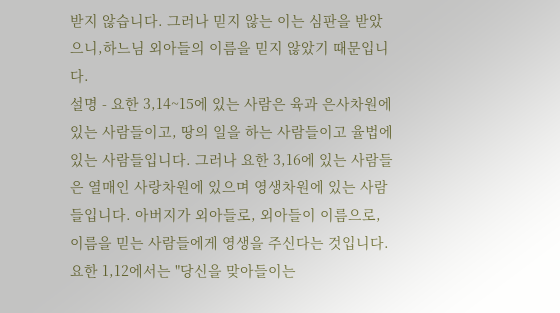받지 않습니다. 그러나 믿지 않는 이는 심판을 받았으니,하느님 외아들의 이름을 믿지 않았기 때문입니다.
설명 - 요한 3,14~15에 있는 사람은 육과 은사차원에 있는 사람들이고, 땅의 일을 하는 사람들이고 율법에 있는 사람들입니다. 그러나 요한 3,16에 있는 사람들은 열매인 사랑차원에 있으며 영생차원에 있는 사람들입니다. 아버지가 외아들로, 외아들이 이름으로, 이름을 믿는 사람들에게 영생을 주신다는 것입니다.
요한 1,12에서는 "당신을 맞아들이는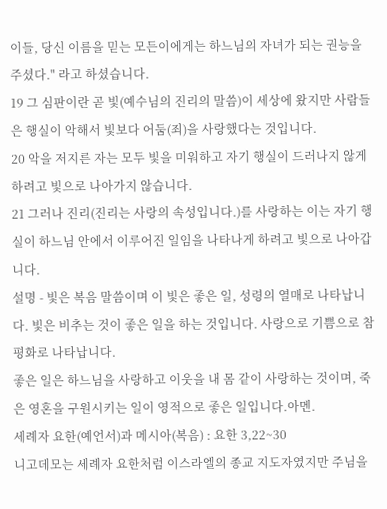이들, 당신 이름을 믿는 모든이에게는 하느님의 자녀가 되는 권능을 주셨다." 라고 하셨습니다.
19 그 심판이란 곧 빛(예수님의 진리의 말씀)이 세상에 왔지만 사람들은 행실이 악해서 빛보다 어둠(죄)을 사랑했다는 것입니다.
20 악을 저지른 자는 모두 빛을 미워하고 자기 행실이 드러나지 않게 하려고 빛으로 나아가지 않습니다.
21 그러나 진리(진리는 사랑의 속성입니다.)를 사랑하는 이는 자기 행실이 하느님 안에서 이루어진 일임을 나타나게 하려고 빛으로 나아갑니다.
설명 - 빛은 복음 말씀이며 이 빛은 좋은 일, 성령의 열매로 나타납니다. 빛은 비추는 것이 좋은 일을 하는 것입니다. 사랑으로 기쁨으로 참 평화로 나타납니다.
좋은 일은 하느님을 사랑하고 이웃을 내 몸 같이 사랑하는 것이며, 죽은 영혼을 구원시키는 일이 영적으로 좋은 일입니다.아멘.
세례자 요한(예언서)과 메시아(복음) : 요한 3,22~30
니고데모는 세례자 요한처럼 이스라엘의 종교 지도자였지만 주님을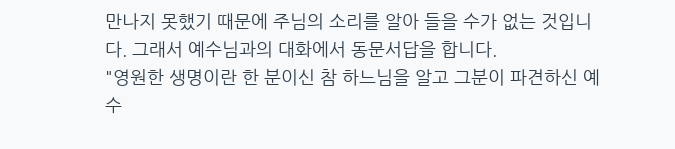만나지 못했기 때문에 주님의 소리를 알아 들을 수가 없는 것입니다. 그래서 예수님과의 대화에서 동문서답을 합니다.
"영원한 생명이란 한 분이신 참 하느님을 알고 그분이 파견하신 예수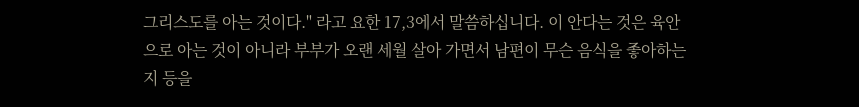그리스도를 아는 것이다." 라고 요한 17,3에서 말씀하십니다. 이 안다는 것은 육안으로 아는 것이 아니라 부부가 오랜 세월 살아 가면서 남편이 무슨 음식을 좋아하는지 등을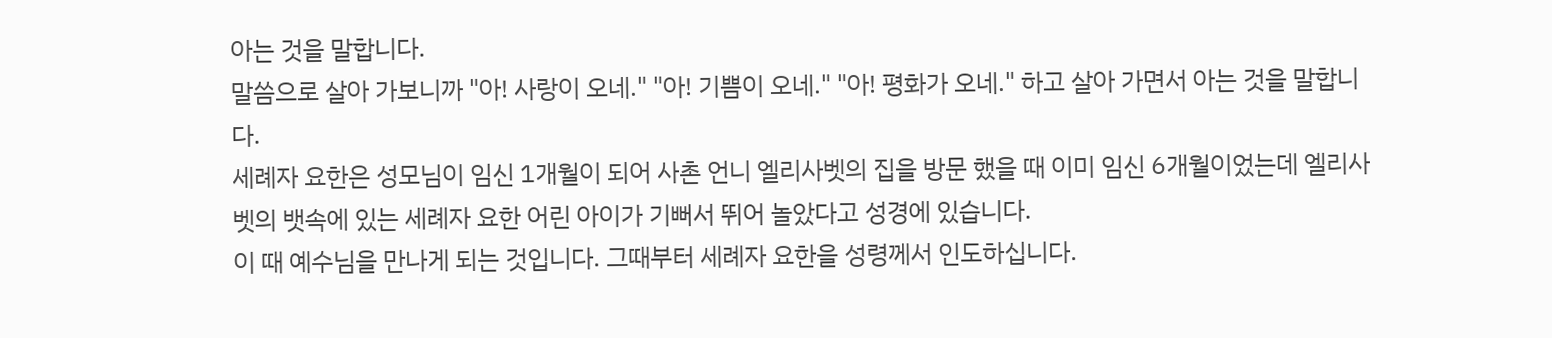아는 것을 말합니다.
말씀으로 살아 가보니까 "아! 사랑이 오네." "아! 기쁨이 오네." "아! 평화가 오네." 하고 살아 가면서 아는 것을 말합니다.
세례자 요한은 성모님이 임신 1개월이 되어 사촌 언니 엘리사벳의 집을 방문 했을 때 이미 임신 6개월이었는데 엘리사벳의 뱃속에 있는 세례자 요한 어린 아이가 기뻐서 뛰어 놀았다고 성경에 있습니다.
이 때 예수님을 만나게 되는 것입니다. 그때부터 세례자 요한을 성령께서 인도하십니다.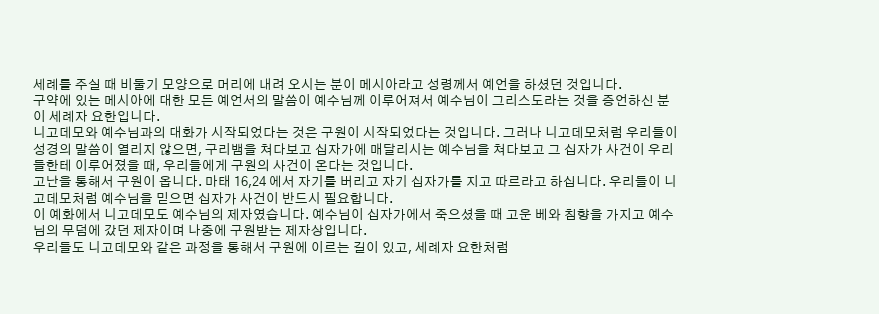세례를 주실 때 비둘기 모양으로 머리에 내려 오시는 분이 메시아라고 성령께서 예언을 하셨던 것입니다.
구약에 있는 메시아에 대한 모든 예언서의 말씀이 예수님께 이루어져서 예수님이 그리스도라는 것을 증언하신 분이 세례자 요한입니다.
니고데모와 예수님과의 대화가 시작되었다는 것은 구원이 시작되었다는 것입니다. 그러나 니고데모처럼 우리들이 성경의 말씀이 열리지 않으면, 구리뱀을 쳐다보고 십자가에 매달리시는 예수님을 쳐다보고 그 십자가 사건이 우리들한테 이루어졌을 때, 우리들에게 구원의 사건이 온다는 것입니다.
고난을 통해서 구원이 옵니다. 마태 16,24 에서 자기를 버리고 자기 십자가를 지고 따르라고 하십니다. 우리들이 니고데모처럼 예수님을 믿으면 십자가 사건이 반드시 필요합니다.
이 예화에서 니고데모도 예수님의 제자였습니다. 예수님이 십자가에서 죽으셨을 때 고운 베와 침향을 가지고 예수님의 무덤에 갔던 제자이며 나중에 구원받는 제자상입니다.
우리들도 니고데모와 같은 과정을 통해서 구원에 이르는 길이 있고, 세례자 요한처럼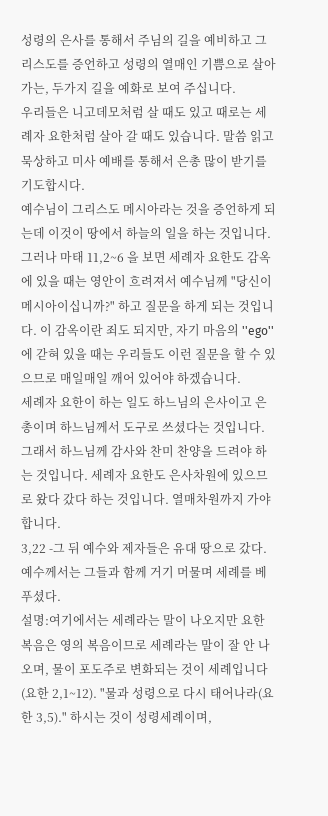성령의 은사를 통해서 주님의 길을 예비하고 그리스도를 증언하고 성령의 열매인 기쁨으로 살아 가는, 두가지 길을 예화로 보여 주십니다.
우리들은 니고데모처럼 살 때도 있고 때로는 세례자 요한처럼 살아 갈 때도 있습니다. 말씀 읽고 묵상하고 미사 예배를 통해서 은총 많이 받기를 기도합시다.
예수님이 그리스도 메시아라는 것을 증언하게 되는데 이것이 땅에서 하늘의 일을 하는 것입니다. 그러나 마태 11,2~6 을 보면 세례자 요한도 감옥에 있을 때는 영안이 흐려져서 예수님께 "당신이 메시아이십니까?" 하고 질문을 하게 되는 것입니다. 이 감옥이란 죄도 되지만, 자기 마음의 ''ego'' 에 갇혀 있을 때는 우리들도 이런 질문을 할 수 있으므로 매일매일 깨어 있어야 하겠습니다.
세례자 요한이 하는 일도 하느님의 은사이고 은총이며 하느님께서 도구로 쓰셨다는 것입니다. 그래서 하느님께 감사와 찬미 찬양을 드려야 하는 것입니다. 세례자 요한도 은사차원에 있으므로 왔다 갔다 하는 것입니다. 열매차원까지 가야 합니다.
3,22 -그 뒤 예수와 제자들은 유대 땅으로 갔다. 예수께서는 그들과 함께 거기 머물며 세례를 베푸셨다.
설명:여기에서는 세례라는 말이 나오지만 요한복음은 영의 복음이므로 세례라는 말이 잘 안 나오며, 물이 포도주로 변화되는 것이 세례입니다(요한 2,1~12). "물과 성령으로 다시 태어나라(요한 3,5)." 하시는 것이 성령세례이며,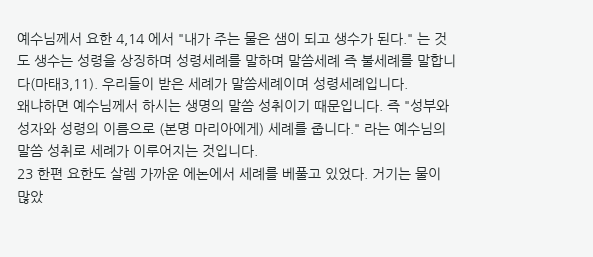예수님께서 요한 4,14 에서 "내가 주는 물은 샘이 되고 생수가 된다." 는 것도 생수는 성령을 상징하며 성령세례를 말하며 말씀세례 즉 불세례를 말합니다(마태3,11). 우리들이 받은 세례가 말씀세례이며 성령세례입니다.
왜냐하면 예수님께서 하시는 생명의 말씀 성취이기 때문입니다. 즉 "성부와 성자와 성령의 이름으로 (본명 마리아에게) 세례를 줍니다." 라는 예수님의 말씀 성취로 세례가 이루어지는 것입니다.
23 한편 요한도 살렘 가까운 에논에서 세례를 베풀고 있었다. 거기는 물이 많았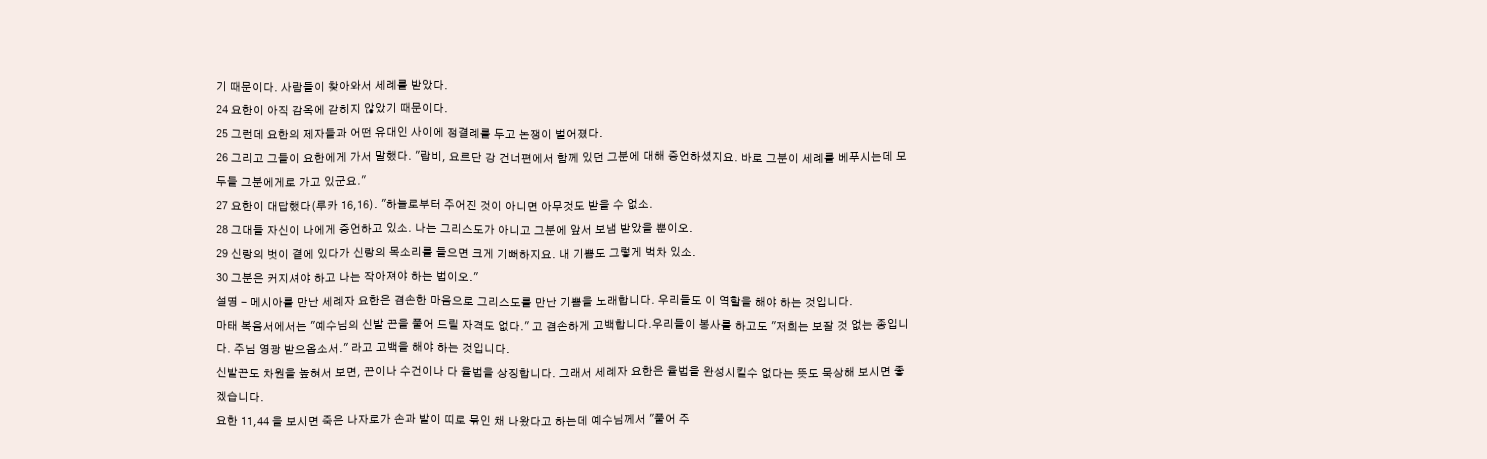기 때문이다. 사람들이 찾아와서 세례를 받았다.
24 요한이 아직 감옥에 갇히지 않았기 때문이다.
25 그런데 요한의 제자들과 어떤 유대인 사이에 정결례를 두고 논쟁이 벌어졌다.
26 그리고 그들이 요한에게 가서 말했다. "랍비, 요르단 강 건너편에서 함께 있던 그분에 대해 증언하셨지요. 바로 그분이 세례를 베푸시는데 모두들 그분에게로 가고 있군요."
27 요한이 대답했다(루카 16,16). "하늘로부터 주어진 것이 아니면 아무것도 받을 수 없소.
28 그대들 자신이 나에게 증언하고 있소. 나는 그리스도가 아니고 그분에 앞서 보냄 받았을 뿐이오.
29 신랑의 벗이 곁에 있다가 신랑의 목소리를 들으면 크게 기뻐하지요. 내 기쁨도 그렇게 벅차 있소.
30 그분은 커지셔야 하고 나는 작아져야 하는 법이오."
설명 - 메시아를 만난 세례자 요한은 겸손한 마음으로 그리스도를 만난 기쁨을 노래합니다. 우리들도 이 역할을 해야 하는 것입니다.
마태 복음서에서는 "예수님의 신발 끈을 풀어 드릴 자격도 없다." 고 겸손하게 고백합니다.우리들이 봉사를 하고도 "저희는 보잘 것 없는 종입니다. 주님 영광 받으옵소서." 라고 고백을 해야 하는 것입니다.
신발끈도 차원을 높혀서 보면, 끈이나 수건이나 다 율법을 상징합니다. 그래서 세례자 요한은 율법을 완성시킬수 없다는 뜻도 묵상해 보시면 좋겠습니다.
요한 11,44 을 보시면 죽은 나자로가 손과 발이 띠로 묶인 채 나왔다고 하는데 예수님께서 "풀어 주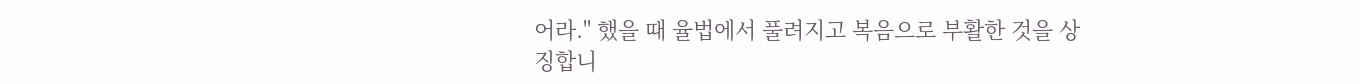어라." 했을 때 율법에서 풀려지고 복음으로 부활한 것을 상징합니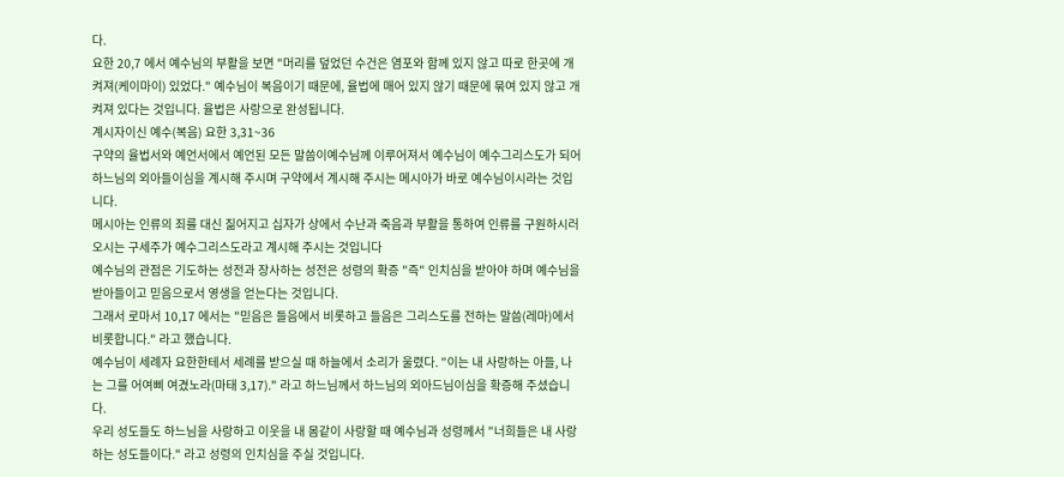다.
요한 20,7 에서 예수님의 부활을 보면 "머리를 덮었던 수건은 염포와 함께 있지 않고 따로 한곳에 개켜져(케이마이) 있었다." 예수님이 복음이기 때문에, 율법에 매어 있지 않기 때문에 묶여 있지 않고 개켜져 있다는 것입니다. 율법은 사랑으로 완성됩니다.
계시자이신 예수(복음) 요한 3,31~36
구약의 율법서와 예언서에서 예언된 모든 말씀이예수님께 이루어져서 예수님이 예수그리스도가 되어 하느님의 외아들이심을 계시해 주시며 구약에서 계시해 주시는 메시아가 바로 예수님이시라는 것입니다.
메시아는 인류의 죄를 대신 짊어지고 십자가 상에서 수난과 죽음과 부활을 통하여 인류를 구원하시러 오시는 구세주가 예수그리스도라고 계시해 주시는 것입니다
예수님의 관점은 기도하는 성전과 장사하는 성전은 성령의 확증 "즉" 인치심을 받아야 하며 예수님을 받아들이고 믿음으로서 영생을 얻는다는 것입니다.
그래서 로마서 10,17 에서는 "믿음은 들음에서 비롯하고 들음은 그리스도를 전하는 말씀(레마)에서 비롯합니다." 라고 했습니다.
예수님이 세례자 요한한테서 세례를 받으실 때 하늘에서 소리가 울렸다. "이는 내 사랑하는 아들, 나는 그를 어여삐 여겼노라(마태 3,17)." 라고 하느님께서 하느님의 외아드님이심을 확증해 주셨습니다.
우리 성도들도 하느님을 사랑하고 이웃을 내 몸같이 사랑할 때 예수님과 성령께서 "너희들은 내 사랑하는 성도들이다." 라고 성령의 인치심을 주실 것입니다.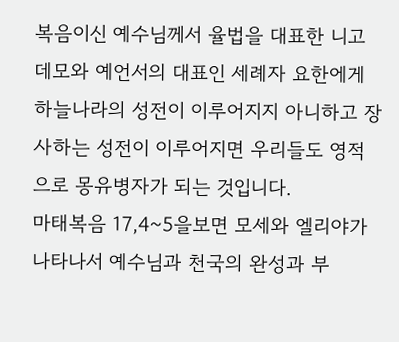복음이신 예수님께서 율법을 대표한 니고데모와 예언서의 대표인 세례자 요한에게 하늘나라의 성전이 이루어지지 아니하고 장사하는 성전이 이루어지면 우리들도 영적으로 몽유병자가 되는 것입니다.
마태복음 17,4~5을보면 모세와 엘리야가 나타나서 예수님과 천국의 완성과 부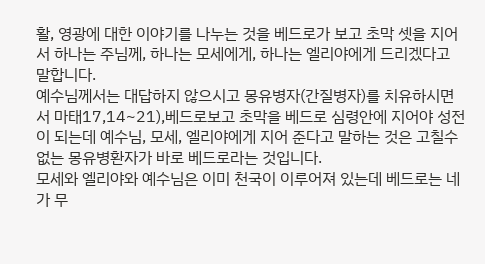활, 영광에 대한 이야기를 나누는 것을 베드로가 보고 초막 셋을 지어서 하나는 주님께, 하나는 모세에게, 하나는 엘리야에게 드리겠다고 말합니다.
예수님께서는 대답하지 않으시고 몽유병자(간질병자)를 치유하시면서 마태17,14~21),베드로보고 초막을 베드로 심령안에 지어야 성전이 되는데 예수님, 모세, 엘리야에게 지어 준다고 말하는 것은 고칠수 없는 몽유병환자가 바로 베드로라는 것입니다.
모세와 엘리야와 예수님은 이미 천국이 이루어져 있는데 베드로는 네가 무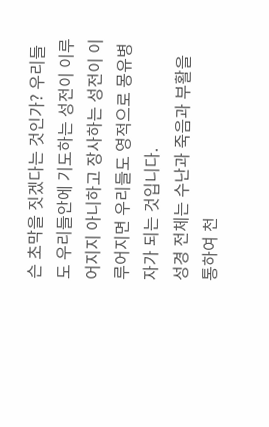슨 초막을 짓겠다는 것인가? 우리들도 우리들안에 기도하는 성전이 이루어지지 아니하고 장사하는 성전이 이루어지면 우리들도 영적으로 몽유병자가 되는 것입니다.
성경 전체는 수난과 죽음과 부활을 통하여 천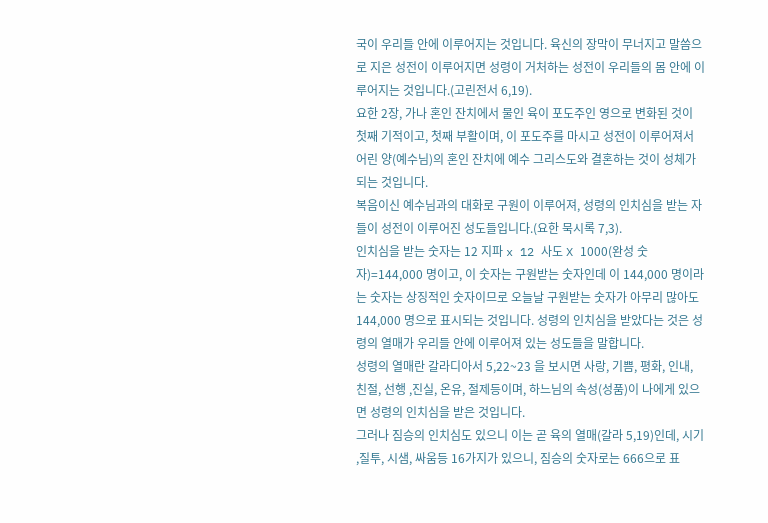국이 우리들 안에 이루어지는 것입니다. 육신의 장막이 무너지고 말씀으로 지은 성전이 이루어지면 성령이 거처하는 성전이 우리들의 몸 안에 이루어지는 것입니다.(고린전서 6,19).
요한 2장, 가나 혼인 잔치에서 물인 육이 포도주인 영으로 변화된 것이 첫째 기적이고, 첫째 부활이며, 이 포도주를 마시고 성전이 이루어져서 어린 양(예수님)의 혼인 잔치에 예수 그리스도와 결혼하는 것이 성체가 되는 것입니다.
복음이신 예수님과의 대화로 구원이 이루어져, 성령의 인치심을 받는 자들이 성전이 이루어진 성도들입니다.(요한 묵시록 7,3).
인치심을 받는 숫자는 12 지파 x 12 사도 X 1000(완성 숫자)=144,000 명이고, 이 숫자는 구원받는 숫자인데 이 144,000 명이라는 숫자는 상징적인 숫자이므로 오늘날 구원받는 숫자가 아무리 많아도 144,000 명으로 표시되는 것입니다. 성령의 인치심을 받았다는 것은 성령의 열매가 우리들 안에 이루어져 있는 성도들을 말합니다.
성령의 열매란 갈라디아서 5,22~23 을 보시면 사랑, 기쁨, 평화, 인내, 친절, 선행 ,진실, 온유, 절제등이며, 하느님의 속성(성품)이 나에게 있으면 성령의 인치심을 받은 것입니다.
그러나 짐승의 인치심도 있으니 이는 곧 육의 열매(갈라 5,19)인데, 시기 ,질투, 시샘, 싸움등 16가지가 있으니, 짐승의 숫자로는 666으로 표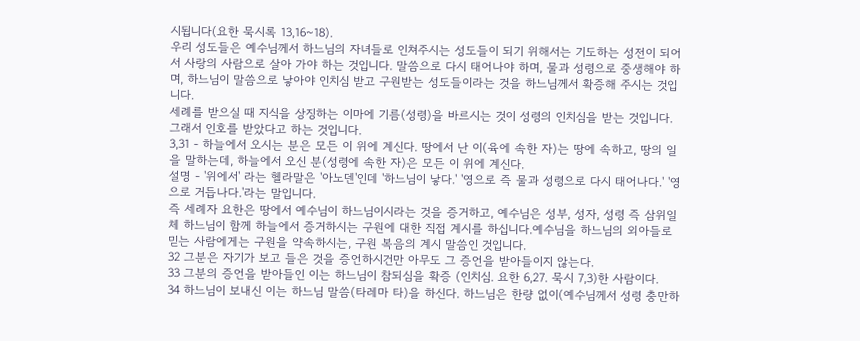시됩니다(요한 묵시록 13,16~18).
우리 성도들은 예수님께서 하느님의 자녀들로 인쳐주시는 성도들이 되기 위해서는 기도하는 성전이 되어서 사랑의 사람으로 살아 가야 하는 것입니다. 말씀으로 다시 태어나야 하며, 물과 성령으로 중생해야 하며, 하느님이 말씀으로 낳아야 인치심 받고 구원받는 성도들이라는 것을 하느님께서 확증해 주시는 것입니다.
세례를 받으실 때 지식을 상징하는 이마에 기름(성령)을 바르시는 것이 성령의 인치심을 받는 것입니다. 그래서 인호를 받았다고 하는 것입니다.
3,31 - 하늘에서 오시는 분은 모든 이 위에 계신다. 땅에서 난 이(육에 속한 자)는 땅에 속하고, 땅의 일을 말하는데, 하늘에서 오신 분(성령에 속한 자)은 모든 이 위에 계신다.
설명 - '위에서' 라는 헬라말은 '아노덴'인데 '하느님이 낳다.' '영으로 즉 물과 성령으로 다시 태어나다.' '영으로 거듭나다.'라는 말입니다.
즉 세례자 요한은 땅에서 예수님이 하느님이시라는 것을 증거하고, 예수님은 성부, 성자, 성령 즉 삼위일체 하느님이 함께 하늘에서 증거하시는 구원에 대한 직접 계시를 하십니다.예수님을 하느님의 외아들로 믿는 사람에게는 구원을 약속하시는, 구원 복음의 계시 말씀인 것입니다.
32 그분은 자기가 보고 들은 것을 증언하시건만 아무도 그 증언을 받아들이지 않는다.
33 그분의 증언을 받아들인 이는 하느님이 참되심을 확증 (인치심. 요한 6,27. 묵시 7,3)한 사람이다.
34 하느님이 보내신 이는 하느님 말씀(타레마 타)을 하신다. 하느님은 한량 없이(예수님께서 성령 충만하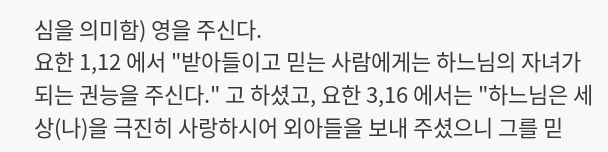심을 의미함) 영을 주신다.
요한 1,12 에서 "받아들이고 믿는 사람에게는 하느님의 자녀가 되는 권능을 주신다." 고 하셨고, 요한 3,16 에서는 "하느님은 세상(나)을 극진히 사랑하시어 외아들을 보내 주셨으니 그를 믿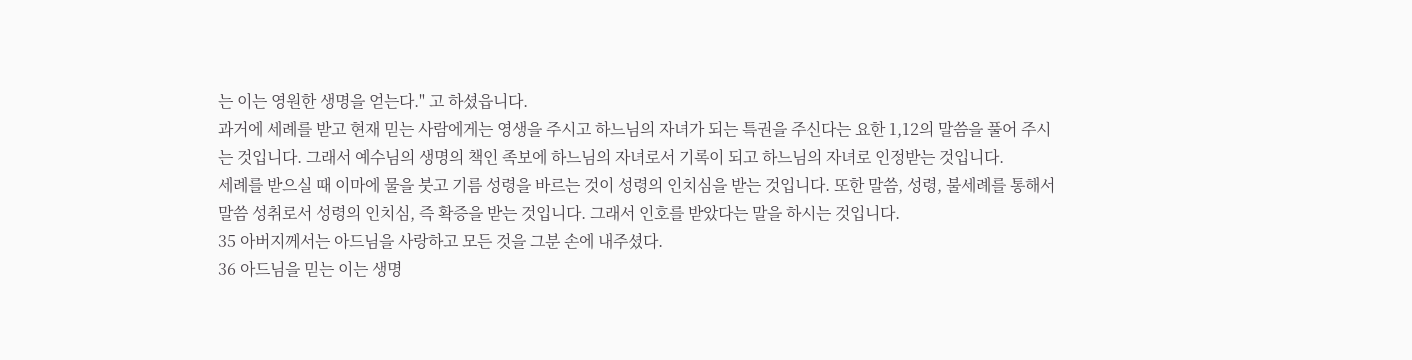는 이는 영원한 생명을 얻는다." 고 하셨읍니다.
과거에 세례를 받고 현재 믿는 사람에게는 영생을 주시고 하느님의 자녀가 되는 특권을 주신다는 요한 1,12의 말씀을 풀어 주시는 것입니다. 그래서 예수님의 생명의 책인 족보에 하느님의 자녀로서 기록이 되고 하느님의 자녀로 인정받는 것입니다.
세례를 받으실 때 이마에 물을 붓고 기름 성령을 바르는 것이 성령의 인치심을 받는 것입니다. 또한 말씀, 성령, 불세례를 통해서 말씀 성취로서 성령의 인치심, 즉 확증을 받는 것입니다. 그래서 인호를 받았다는 말을 하시는 것입니다.
35 아버지께서는 아드님을 사랑하고 모든 것을 그분 손에 내주셨다.
36 아드님을 믿는 이는 생명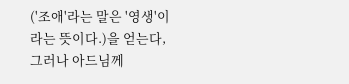('조애'라는 말은 '영생'이라는 뜻이다.)을 얻는다, 그러나 아드님께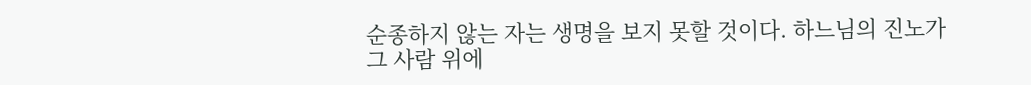순종하지 않는 자는 생명을 보지 못할 것이다. 하느님의 진노가 그 사람 위에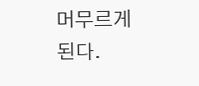머무르게 된다.